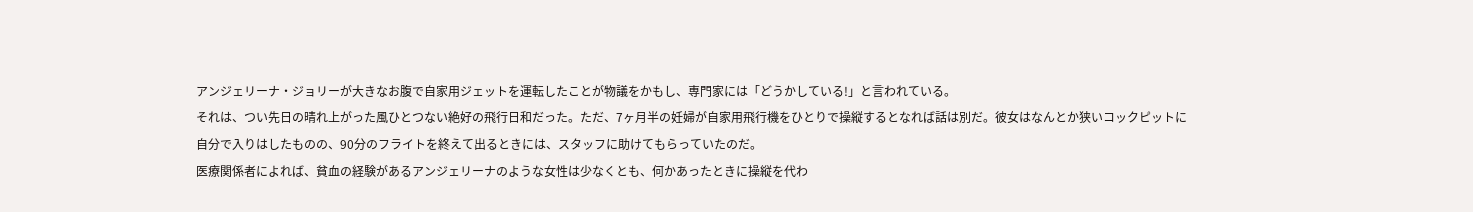アンジェリーナ・ジョリーが大きなお腹で自家用ジェットを運転したことが物議をかもし、専門家には「どうかしている!」と言われている。
それは、つい先日の晴れ上がった風ひとつない絶好の飛行日和だった。ただ、7ヶ月半の妊婦が自家用飛行機をひとりで操縦するとなれば話は別だ。彼女はなんとか狭いコックピットに自分で入りはしたものの、90分のフライトを終えて出るときには、スタッフに助けてもらっていたのだ。
医療関係者によれば、貧血の経験があるアンジェリーナのような女性は少なくとも、何かあったときに操縦を代わ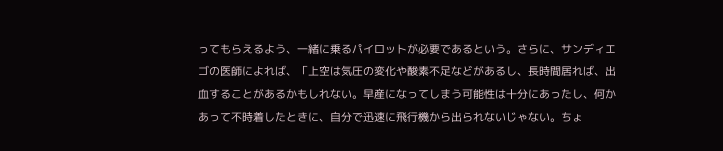ってもらえるよう、一緒に乗るパイロットが必要であるという。さらに、サンディエゴの医師によれば、「上空は気圧の変化や酸素不足などがあるし、長時間居れば、出血することがあるかもしれない。早産になってしまう可能性は十分にあったし、何かあって不時着したときに、自分で迅速に飛行機から出られないじゃない。ちょ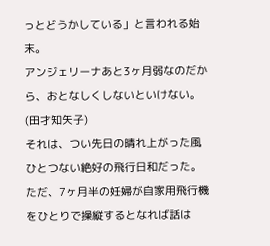っとどうかしている」と言われる始末。
アンジェリーナあと3ヶ月弱なのだから、おとなしくしないといけない。
(田才知矢子)
それは、つい先日の晴れ上がった風ひとつない絶好の飛行日和だった。ただ、7ヶ月半の妊婦が自家用飛行機をひとりで操縦するとなれば話は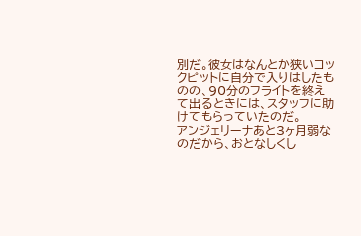別だ。彼女はなんとか狭いコックピットに自分で入りはしたものの、90分のフライトを終えて出るときには、スタッフに助けてもらっていたのだ。
アンジェリーナあと3ヶ月弱なのだから、おとなしくし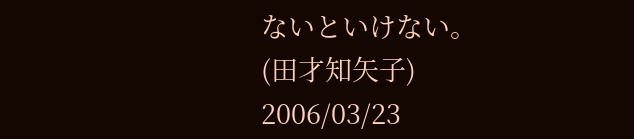ないといけない。
(田才知矢子)
2006/03/23